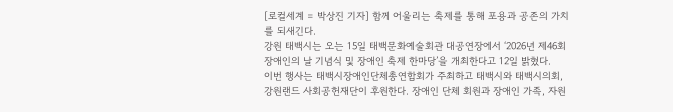[로컬세계 = 박상진 기자] 함께 어울리는 축제를 통해 포용과 공존의 가치를 되새긴다.
강원 태백시는 오는 15일 태백문화예술회관 대공연장에서 ‘2026년 제46회 장애인의 날 기념식 및 장애인 축제 한마당’을 개최한다고 12일 밝혔다.
이번 행사는 태백시장애인단체총연합회가 주최하고 태백시와 태백시의회, 강원랜드 사회공헌재단이 후원한다. 장애인 단체 회원과 장애인 가족, 자원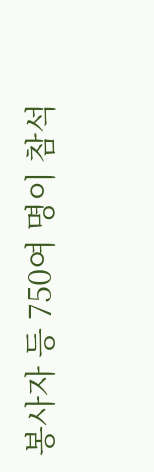봉사자 등 750여 명이 참석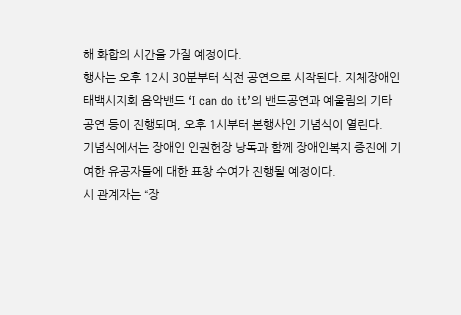해 화합의 시간을 가질 예정이다.
행사는 오후 12시 30분부터 식전 공연으로 시작된다. 지체장애인 태백시지회 음악밴드 ‘I can do it’의 밴드공연과 예울림의 기타 공연 등이 진행되며, 오후 1시부터 본행사인 기념식이 열린다.
기념식에서는 장애인 인권헌장 낭독과 함께 장애인복지 증진에 기여한 유공자들에 대한 표창 수여가 진행될 예정이다.
시 관계자는 “장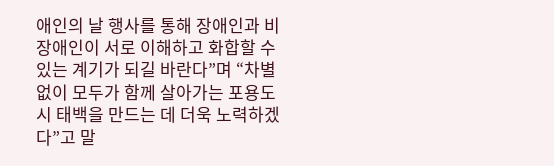애인의 날 행사를 통해 장애인과 비장애인이 서로 이해하고 화합할 수 있는 계기가 되길 바란다”며 “차별 없이 모두가 함께 살아가는 포용도시 태백을 만드는 데 더욱 노력하겠다”고 말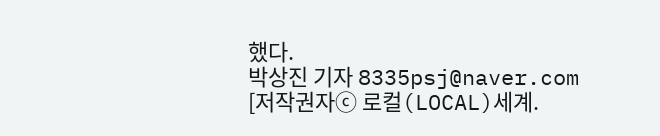했다.
박상진 기자 8335psj@naver.com
[저작권자ⓒ 로컬(LOCAL)세계.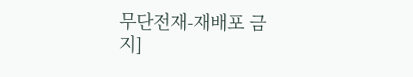무단전재-재배포 금지]